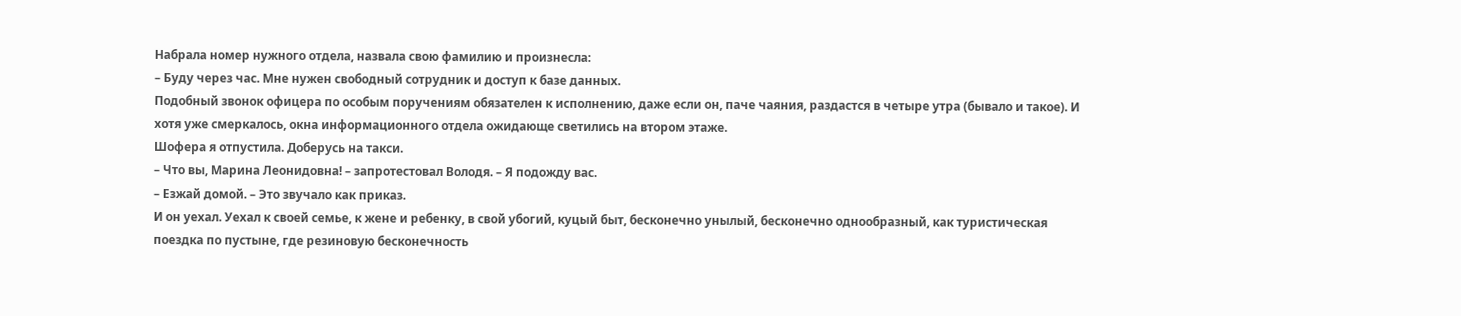Набрала номер нужного отдела, назвала свою фамилию и произнесла:
– Буду через час. Мне нужен свободный сотрудник и доступ к базе данных.
Подобный звонок офицера по особым поручениям обязателен к исполнению, даже если он, паче чаяния, раздастся в четыре утра (бывало и такое). И хотя уже смеркалось, окна информационного отдела ожидающе светились на втором этаже.
Шофера я отпустила. Доберусь на такси.
– Что вы, Марина Леонидовна! – запротестовал Володя. – Я подожду вас.
– Езжай домой. – Это звучало как приказ.
И он уехал. Уехал к своей семье, к жене и ребенку, в свой убогий, куцый быт, бесконечно унылый, бесконечно однообразный, как туристическая поездка по пустыне, где резиновую бесконечность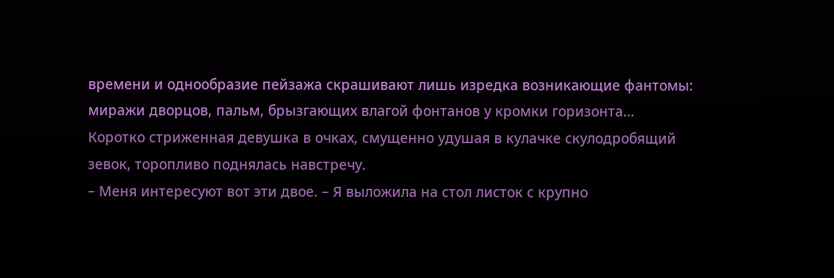времени и однообразие пейзажа скрашивают лишь изредка возникающие фантомы: миражи дворцов, пальм, брызгающих влагой фонтанов у кромки горизонта…
Коротко стриженная девушка в очках, смущенно удушая в кулачке скулодробящий зевок, торопливо поднялась навстречу.
– Меня интересуют вот эти двое. – Я выложила на стол листок с крупно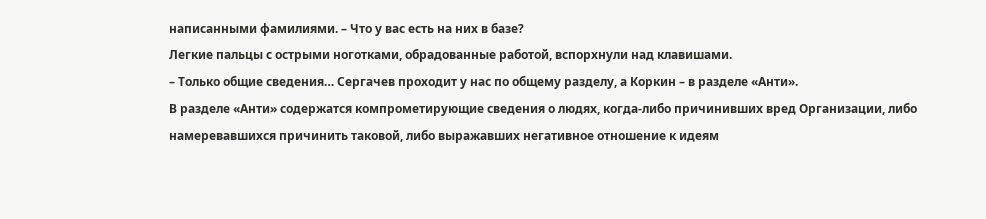написанными фамилиями. – Что у вас есть на них в базе?
Легкие пальцы с острыми ноготками, обрадованные работой, вспорхнули над клавишами.
– Только общие сведения… Сергачев проходит у нас по общему разделу, а Коркин – в разделе «Анти».
В разделе «Анти» содержатся компрометирующие сведения о людях, когда-либо причинивших вред Организации, либо намеревавшихся причинить таковой, либо выражавших негативное отношение к идеям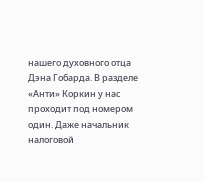нашего духовного отца Дэна Гобарда. В разделе «Анти» Коркин у нас проходит под номером один. Даже начальник налоговой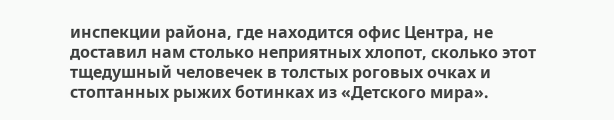инспекции района, где находится офис Центра, не доставил нам столько неприятных хлопот, сколько этот тщедушный человечек в толстых роговых очках и стоптанных рыжих ботинках из «Детского мира».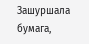Зашуршала бумага,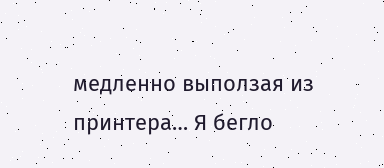медленно выползая из принтера… Я бегло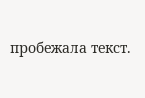пробежала текст.